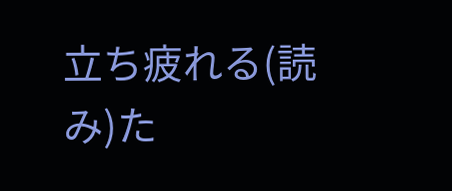立ち疲れる(読み)た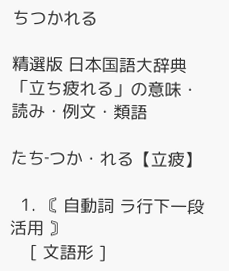ちつかれる

精選版 日本国語大辞典 「立ち疲れる」の意味・読み・例文・類語

たち‐つか・れる【立疲】

  1. 〘 自動詞 ラ行下一段活用 〙
    [ 文語形 ]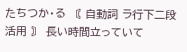たちつか・る 〘 自動詞 ラ行下二段活用 〙 長い時間立っていて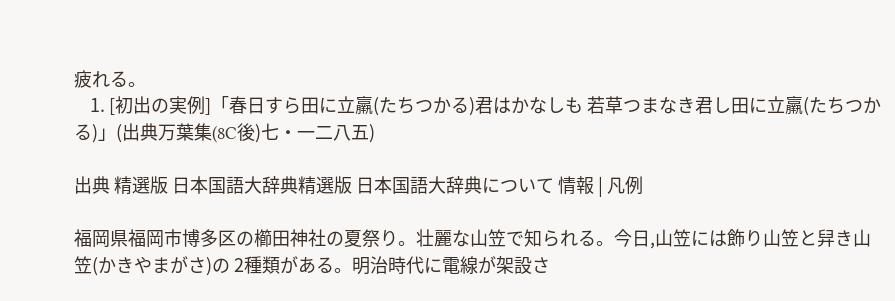疲れる。
    1. [初出の実例]「春日すら田に立羸(たちつかる)君はかなしも 若草つまなき君し田に立羸(たちつかる)」(出典万葉集(8C後)七・一二八五)

出典 精選版 日本国語大辞典精選版 日本国語大辞典について 情報 | 凡例

福岡県福岡市博多区の櫛田神社の夏祭り。壮麗な山笠で知られる。今日,山笠には飾り山笠と舁き山笠(かきやまがさ)の 2種類がある。明治時代に電線が架設さ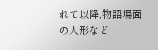れて以降,物語場面の人形など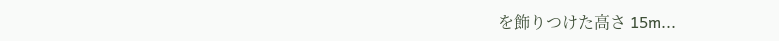を飾りつけた高さ 15m...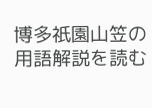博多祇園山笠の用語解説を読む